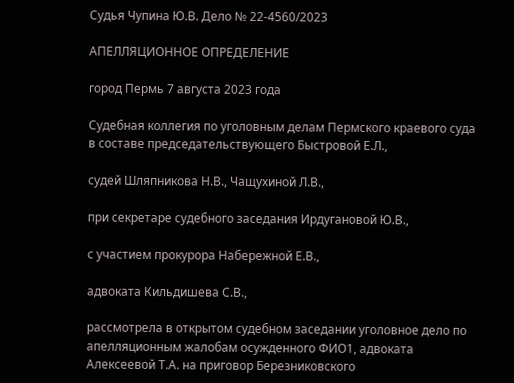Судья Чупина Ю.В. Дело № 22-4560/2023

АПЕЛЛЯЦИОННОЕ ОПРЕДЕЛЕНИЕ

город Пермь 7 августа 2023 года

Судебная коллегия по уголовным делам Пермского краевого суда в составе председательствующего Быстровой Е.Л.,

судей Шляпникова Н.В., Чащухиной Л.В.,

при секретаре судебного заседания Ирдугановой Ю.В.,

с участием прокурора Набережной Е.В.,

адвоката Кильдишева С.В.,

рассмотрела в открытом судебном заседании уголовное дело по апелляционным жалобам осужденного ФИО1, адвоката Алексеевой Т.А. на приговор Березниковского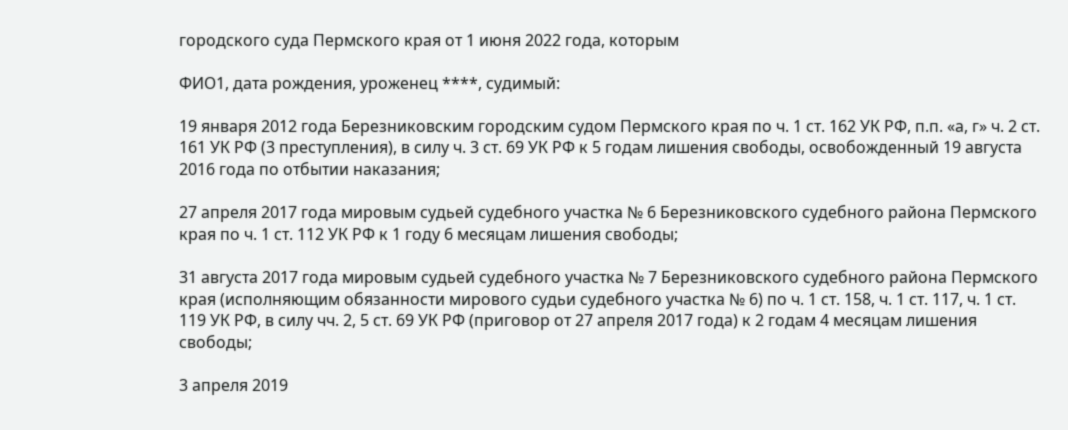городского суда Пермского края от 1 июня 2022 года, которым

ФИО1, дата рождения, уроженец ****, судимый:

19 января 2012 года Березниковским городским судом Пермского края по ч. 1 ст. 162 УК РФ, п.п. «а, г» ч. 2 ст. 161 УК РФ (3 преступления), в силу ч. 3 ст. 69 УК РФ к 5 годам лишения свободы, освобожденный 19 августа 2016 года по отбытии наказания;

27 апреля 2017 года мировым судьей судебного участка № 6 Березниковского судебного района Пермского края по ч. 1 ст. 112 УК РФ к 1 году 6 месяцам лишения свободы;

31 августа 2017 года мировым судьей судебного участка № 7 Березниковского судебного района Пермского края (исполняющим обязанности мирового судьи судебного участка № 6) по ч. 1 ст. 158, ч. 1 ст. 117, ч. 1 ст. 119 УК РФ, в силу чч. 2, 5 ст. 69 УК РФ (приговор от 27 апреля 2017 года) к 2 годам 4 месяцам лишения свободы;

3 апреля 2019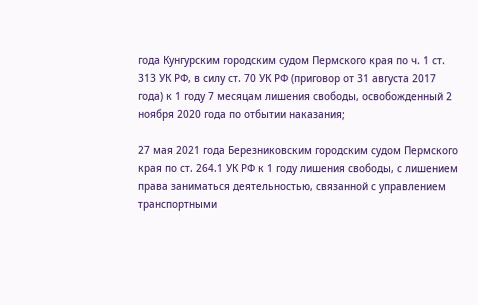года Кунгурским городским судом Пермского края по ч. 1 ст. 313 УК РФ, в силу ст. 70 УК РФ (приговор от 31 августа 2017 года) к 1 году 7 месяцам лишения свободы, освобожденный 2 ноября 2020 года по отбытии наказания;

27 мая 2021 года Березниковским городским судом Пермского края по ст. 264.1 УК РФ к 1 году лишения свободы, с лишением права заниматься деятельностью, связанной с управлением транспортными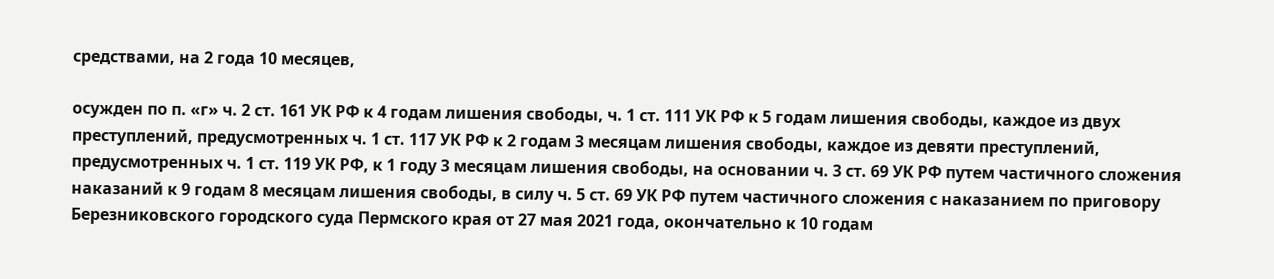средствами, на 2 года 10 месяцев,

осужден по п. «г» ч. 2 ст. 161 УК РФ к 4 годам лишения свободы, ч. 1 ст. 111 УК РФ к 5 годам лишения свободы, каждое из двух преступлений, предусмотренных ч. 1 ст. 117 УК РФ к 2 годам 3 месяцам лишения свободы, каждое из девяти преступлений, предусмотренных ч. 1 ст. 119 УК РФ, к 1 году 3 месяцам лишения свободы, на основании ч. 3 ст. 69 УК РФ путем частичного сложения наказаний к 9 годам 8 месяцам лишения свободы, в силу ч. 5 ст. 69 УК РФ путем частичного сложения с наказанием по приговору Березниковского городского суда Пермского края от 27 мая 2021 года, окончательно к 10 годам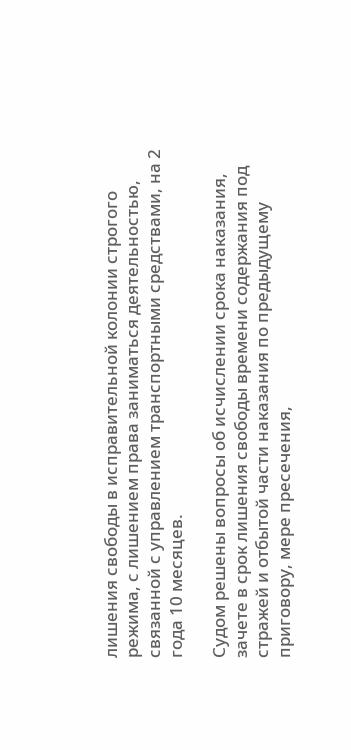лишения свободы в исправительной колонии строгого режима, с лишением права заниматься деятельностью, связанной с управлением транспортными средствами, на 2 года 10 месяцев.

Судом решены вопросы об исчислении срока наказания, зачете в срок лишения свободы времени содержания под стражей и отбытой части наказания по предыдущему приговору, мере пресечения,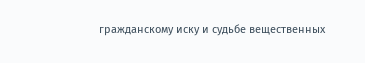гражданскому иску и судьбе вещественных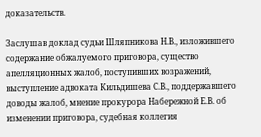доказательств.

Заслушав доклад судьи Шляпникова Н.В., изложившего содержание обжалуемого приговора, существо апелляционных жалоб, поступивших возражений, выступление адвоката Кильдишева С.В., поддержавшего доводы жалоб, мнение прокурора Набережной Е.В. об изменении приговора, судебная коллегия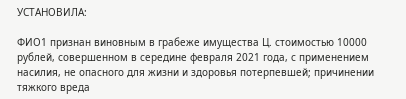УСТАНОВИЛА:

ФИО1 признан виновным в грабеже имущества Ц. стоимостью 10000 рублей, совершенном в середине февраля 2021 года, с применением насилия, не опасного для жизни и здоровья потерпевшей; причинении тяжкого вреда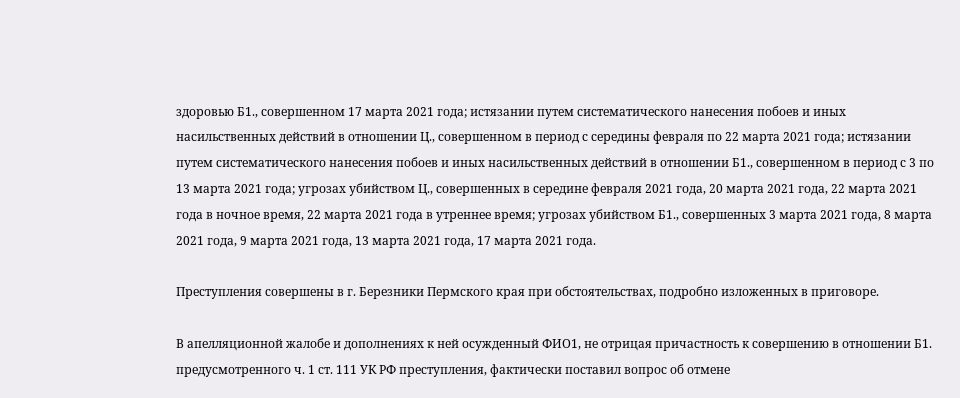здоровью Б1., совершенном 17 марта 2021 года; истязании путем систематического нанесения побоев и иных насильственных действий в отношении Ц., совершенном в период с середины февраля по 22 марта 2021 года; истязании путем систематического нанесения побоев и иных насильственных действий в отношении Б1., совершенном в период с 3 по 13 марта 2021 года; угрозах убийством Ц., совершенных в середине февраля 2021 года, 20 марта 2021 года, 22 марта 2021 года в ночное время, 22 марта 2021 года в утреннее время; угрозах убийством Б1., совершенных 3 марта 2021 года, 8 марта 2021 года, 9 марта 2021 года, 13 марта 2021 года, 17 марта 2021 года.

Преступления совершены в г. Березники Пермского края при обстоятельствах, подробно изложенных в приговоре.

В апелляционной жалобе и дополнениях к ней осужденный ФИО1, не отрицая причастность к совершению в отношении Б1. предусмотренного ч. 1 ст. 111 УК РФ преступления, фактически поставил вопрос об отмене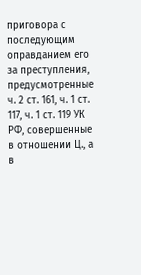приговора с последующим оправданием его за преступления, предусмотренные ч. 2 ст. 161, ч. 1 ст. 117, ч. 1 ст. 119 УК РФ, совершенные в отношении Ц., а в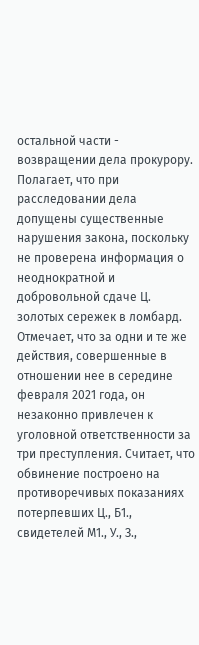остальной части - возвращении дела прокурору. Полагает, что при расследовании дела допущены существенные нарушения закона, поскольку не проверена информация о неоднократной и добровольной сдаче Ц. золотых сережек в ломбард. Отмечает, что за одни и те же действия, совершенные в отношении нее в середине февраля 2021 года, он незаконно привлечен к уголовной ответственности за три преступления. Считает, что обвинение построено на противоречивых показаниях потерпевших Ц., Б1., свидетелей М1., У., З.,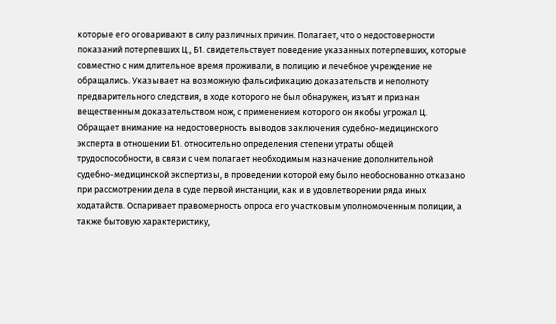которые его оговаривают в силу различных причин. Полагает, что о недостоверности показаний потерпевших Ц., Б1. свидетельствует поведение указанных потерпевших, которые совместно с ним длительное время проживали, в полицию и лечебное учреждение не обращались. Указывает на возможную фальсификацию доказательств и неполноту предварительного следствия, в ходе которого не был обнаружен, изъят и признан вещественным доказательством нож, с применением которого он якобы угрожал Ц. Обращает внимание на недостоверность выводов заключения судебно-медицинского эксперта в отношении Б1. относительно определения степени утраты общей трудоспособности, в связи с чем полагает необходимым назначение дополнительной судебно-медицинской экспертизы, в проведении которой ему было необоснованно отказано при рассмотрении дела в суде первой инстанции, как и в удовлетворении ряда иных ходатайств. Оспаривает правомерность опроса его участковым уполномоченным полиции, а также бытовую характеристику,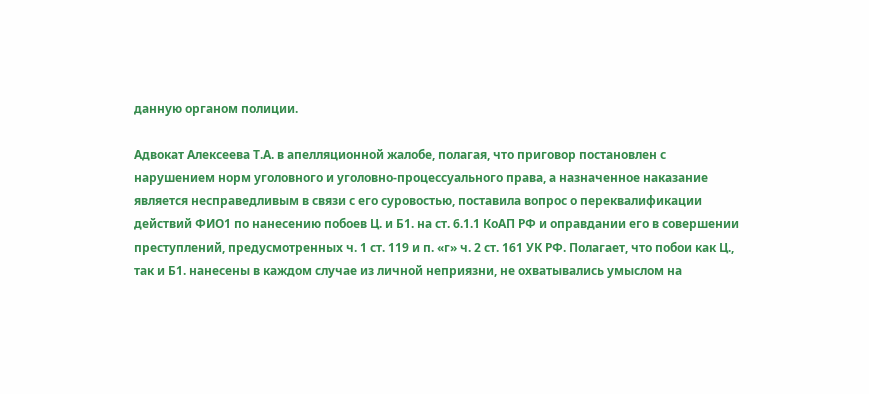данную органом полиции.

Адвокат Алексеева Т.А. в апелляционной жалобе, полагая, что приговор постановлен с нарушением норм уголовного и уголовно-процессуального права, а назначенное наказание является несправедливым в связи с его суровостью, поставила вопрос о переквалификации действий ФИО1 по нанесению побоев Ц. и Б1. на ст. 6.1.1 КоАП РФ и оправдании его в совершении преступлений, предусмотренных ч. 1 ст. 119 и п. «г» ч. 2 ст. 161 УК РФ. Полагает, что побои как Ц., так и Б1. нанесены в каждом случае из личной неприязни, не охватывались умыслом на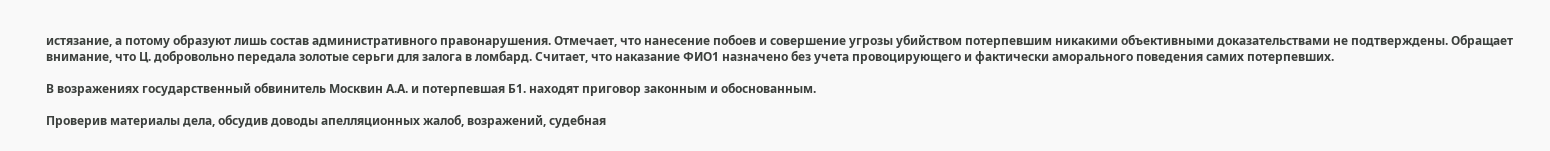истязание, а потому образуют лишь состав административного правонарушения. Отмечает, что нанесение побоев и совершение угрозы убийством потерпевшим никакими объективными доказательствами не подтверждены. Обращает внимание, что Ц. добровольно передала золотые серьги для залога в ломбард. Считает, что наказание ФИО1 назначено без учета провоцирующего и фактически аморального поведения самих потерпевших.

В возражениях государственный обвинитель Москвин А.А. и потерпевшая Б1. находят приговор законным и обоснованным.

Проверив материалы дела, обсудив доводы апелляционных жалоб, возражений, судебная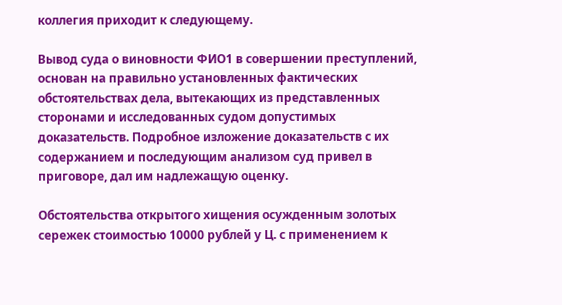коллегия приходит к следующему.

Вывод суда о виновности ФИО1 в совершении преступлений, основан на правильно установленных фактических обстоятельствах дела, вытекающих из представленных сторонами и исследованных судом допустимых доказательств. Подробное изложение доказательств с их содержанием и последующим анализом суд привел в приговоре, дал им надлежащую оценку.

Обстоятельства открытого хищения осужденным золотых сережек стоимостью 10000 рублей у Ц. с применением к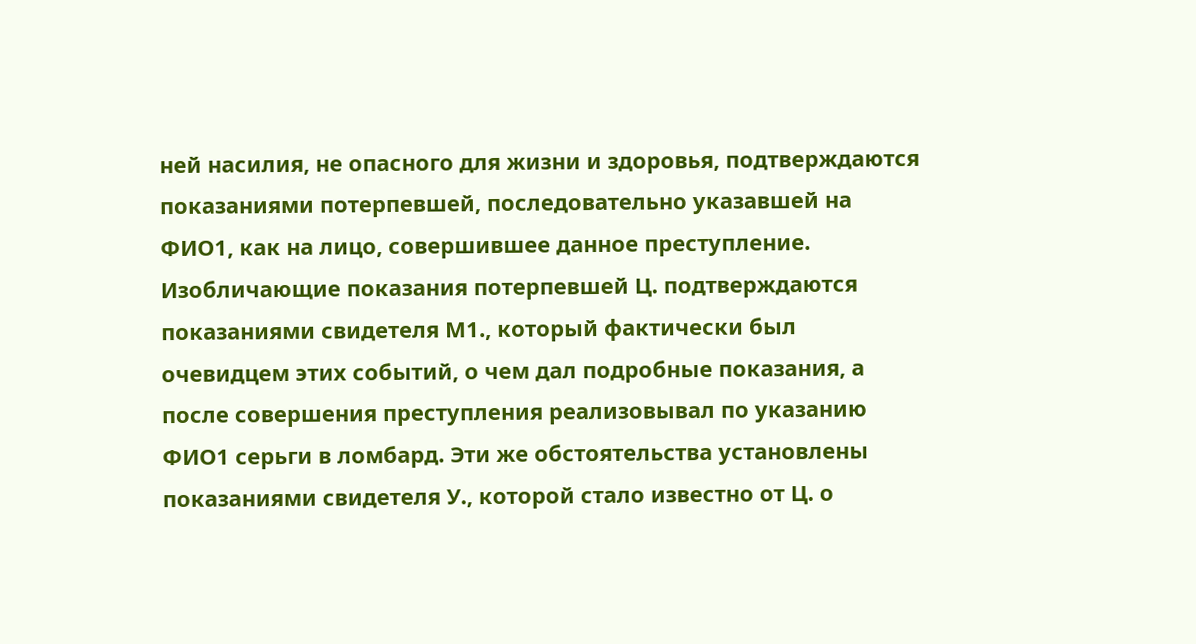ней насилия, не опасного для жизни и здоровья, подтверждаются показаниями потерпевшей, последовательно указавшей на ФИО1, как на лицо, совершившее данное преступление. Изобличающие показания потерпевшей Ц. подтверждаются показаниями свидетеля М1., который фактически был очевидцем этих событий, о чем дал подробные показания, а после совершения преступления реализовывал по указанию ФИО1 серьги в ломбард. Эти же обстоятельства установлены показаниями свидетеля У., которой стало известно от Ц. о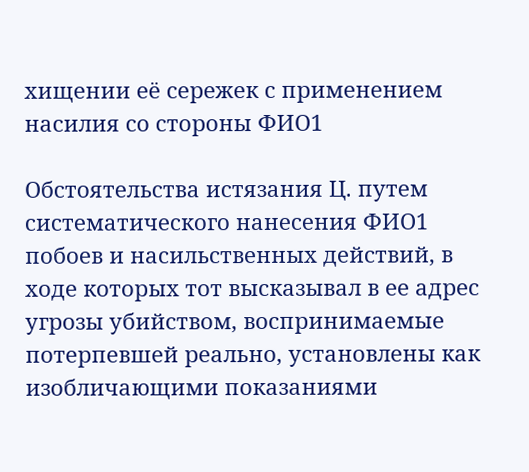хищении её сережек с применением насилия со стороны ФИО1

Обстоятельства истязания Ц. путем систематического нанесения ФИО1 побоев и насильственных действий, в ходе которых тот высказывал в ее адрес угрозы убийством, воспринимаемые потерпевшей реально, установлены как изобличающими показаниями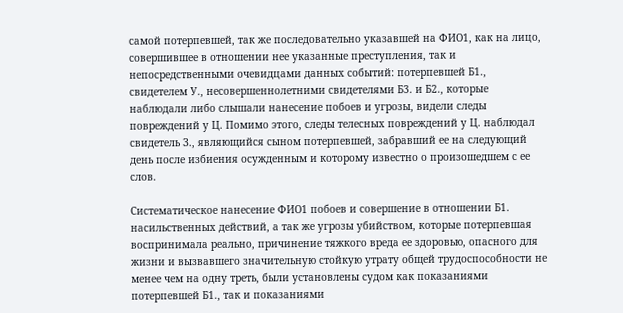самой потерпевшей, так же последовательно указавшей на ФИО1, как на лицо, совершившее в отношении нее указанные преступления, так и непосредственными очевидцами данных событий: потерпевшей Б1., свидетелем У., несовершеннолетними свидетелями Б3. и Б2., которые наблюдали либо слышали нанесение побоев и угрозы, видели следы повреждений у Ц. Помимо этого, следы телесных повреждений у Ц. наблюдал свидетель З., являющийся сыном потерпевшей, забравший ее на следующий день после избиения осужденным и которому известно о произошедшем с ее слов.

Систематическое нанесение ФИО1 побоев и совершение в отношении Б1. насильственных действий, а так же угрозы убийством, которые потерпевшая воспринимала реально, причинение тяжкого вреда ее здоровью, опасного для жизни и вызвавшего значительную стойкую утрату общей трудоспособности не менее чем на одну треть, были установлены судом как показаниями потерпевшей Б1., так и показаниями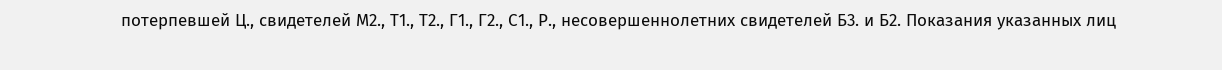потерпевшей Ц., свидетелей М2., Т1., Т2., Г1., Г2., С1., Р., несовершеннолетних свидетелей Б3. и Б2. Показания указанных лиц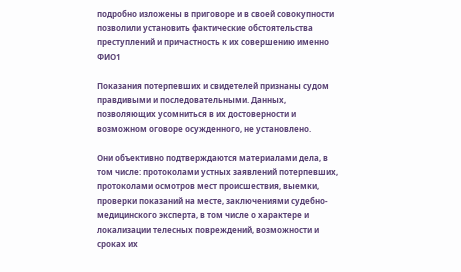подробно изложены в приговоре и в своей совокупности позволили установить фактические обстоятельства преступлений и причастность к их совершению именно ФИО1

Показания потерпевших и свидетелей признаны судом правдивыми и последовательными. Данных, позволяющих усомниться в их достоверности и возможном оговоре осужденного, не установлено.

Они объективно подтверждаются материалами дела, в том числе: протоколами устных заявлений потерпевших, протоколами осмотров мест происшествия, выемки, проверки показаний на месте, заключениями судебно-медицинского эксперта, в том числе о характере и локализации телесных повреждений, возможности и сроках их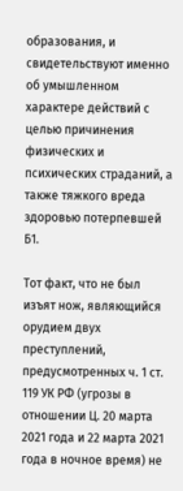образования, и свидетельствуют именно об умышленном характере действий с целью причинения физических и психических страданий, а также тяжкого вреда здоровью потерпевшей Б1.

Тот факт, что не был изъят нож, являющийся орудием двух преступлений, предусмотренных ч. 1 ст. 119 УК РФ (угрозы в отношении Ц. 20 марта 2021 года и 22 марта 2021 года в ночное время) не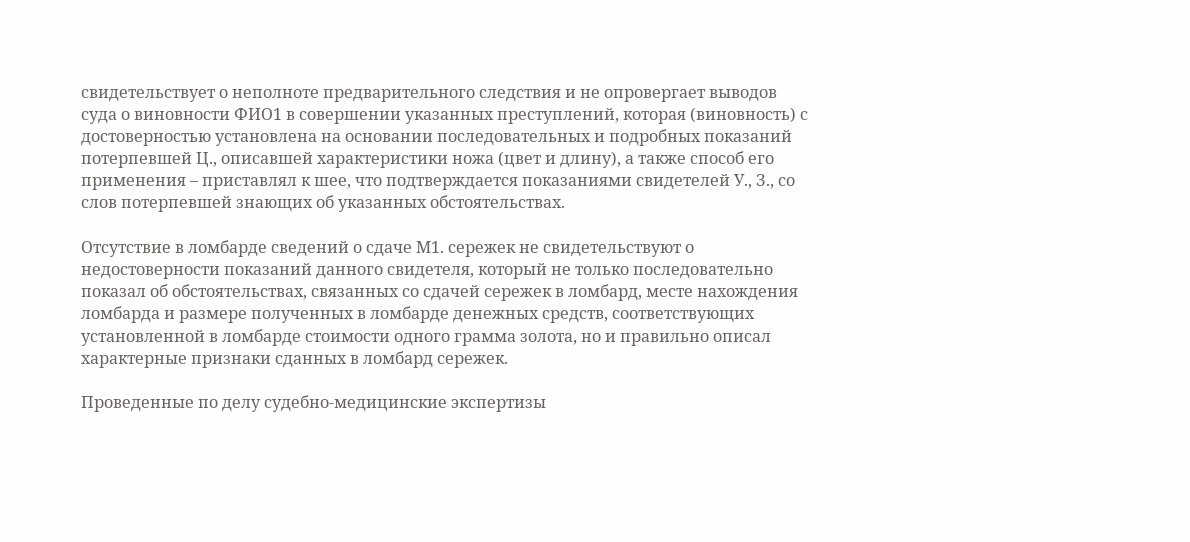свидетельствует о неполноте предварительного следствия и не опровергает выводов суда о виновности ФИО1 в совершении указанных преступлений, которая (виновность) с достоверностью установлена на основании последовательных и подробных показаний потерпевшей Ц., описавшей характеристики ножа (цвет и длину), а также способ его применения – приставлял к шее, что подтверждается показаниями свидетелей У., З., со слов потерпевшей знающих об указанных обстоятельствах.

Отсутствие в ломбарде сведений о сдаче М1. сережек не свидетельствуют о недостоверности показаний данного свидетеля, который не только последовательно показал об обстоятельствах, связанных со сдачей сережек в ломбард, месте нахождения ломбарда и размере полученных в ломбарде денежных средств, соответствующих установленной в ломбарде стоимости одного грамма золота, но и правильно описал характерные признаки сданных в ломбард сережек.

Проведенные по делу судебно-медицинские экспертизы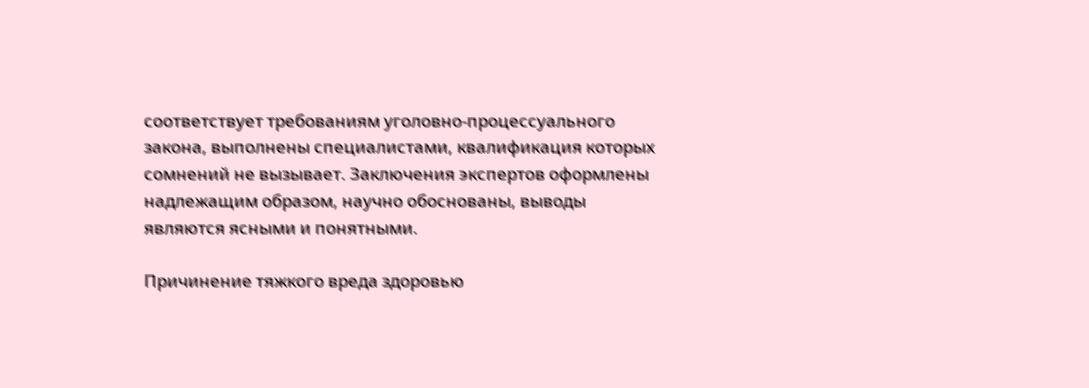соответствует требованиям уголовно-процессуального закона, выполнены специалистами, квалификация которых сомнений не вызывает. Заключения экспертов оформлены надлежащим образом, научно обоснованы, выводы являются ясными и понятными.

Причинение тяжкого вреда здоровью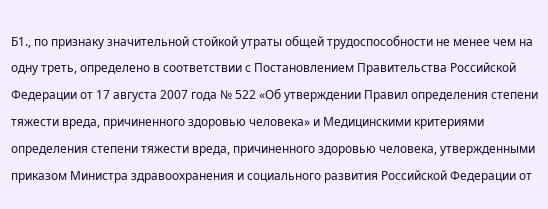Б1., по признаку значительной стойкой утраты общей трудоспособности не менее чем на одну треть, определено в соответствии с Постановлением Правительства Российской Федерации от 17 августа 2007 года № 522 «Об утверждении Правил определения степени тяжести вреда, причиненного здоровью человека» и Медицинскими критериями определения степени тяжести вреда, причиненного здоровью человека, утвержденными приказом Министра здравоохранения и социального развития Российской Федерации от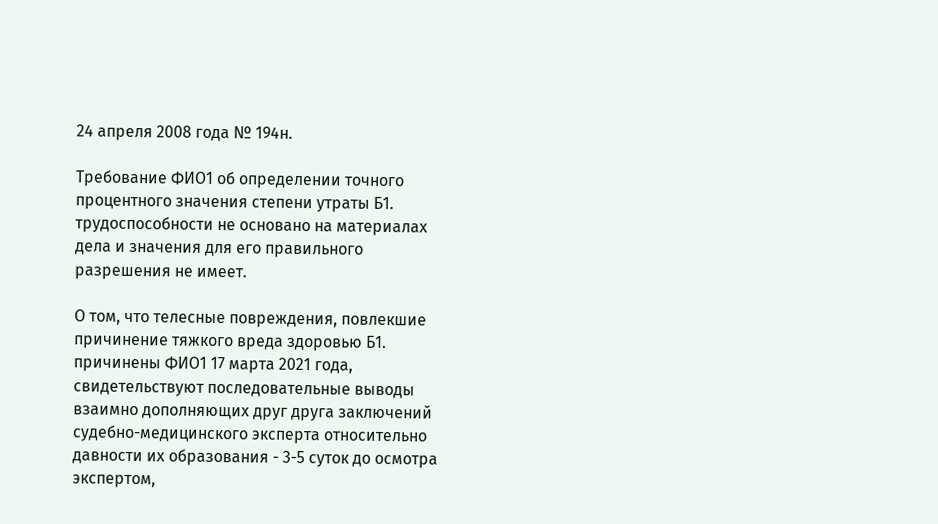24 апреля 2008 года № 194н.

Требование ФИО1 об определении точного процентного значения степени утраты Б1. трудоспособности не основано на материалах дела и значения для его правильного разрешения не имеет.

О том, что телесные повреждения, повлекшие причинение тяжкого вреда здоровью Б1. причинены ФИО1 17 марта 2021 года, свидетельствуют последовательные выводы взаимно дополняющих друг друга заключений судебно-медицинского эксперта относительно давности их образования - 3-5 суток до осмотра экспертом,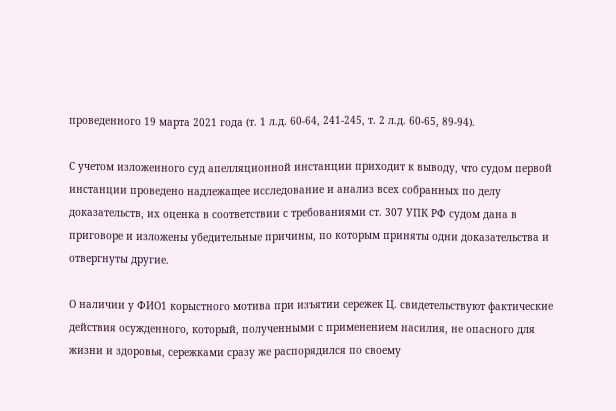проведенного 19 марта 2021 года (т. 1 л.д. 60-64, 241-245, т. 2 л.д. 60-65, 89-94).

С учетом изложенного суд апелляционной инстанции приходит к выводу, что судом первой инстанции проведено надлежащее исследование и анализ всех собранных по делу доказательств, их оценка в соответствии с требованиями ст. 307 УПК РФ судом дана в приговоре и изложены убедительные причины, по которым приняты одни доказательства и отвергнуты другие.

О наличии у ФИО1 корыстного мотива при изъятии сережек Ц. свидетельствуют фактические действия осужденного, который, полученными с применением насилия, не опасного для жизни и здоровья, сережками сразу же распорядился по своему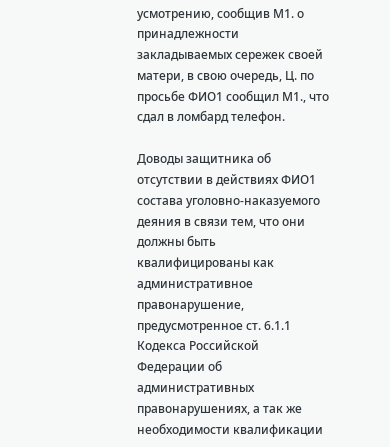усмотрению, сообщив М1. о принадлежности закладываемых сережек своей матери, в свою очередь, Ц. по просьбе ФИО1 сообщил М1., что сдал в ломбард телефон.

Доводы защитника об отсутствии в действиях ФИО1 состава уголовно-наказуемого деяния в связи тем, что они должны быть квалифицированы как административное правонарушение, предусмотренное ст. 6.1.1 Кодекса Российской Федерации об административных правонарушениях, а так же необходимости квалификации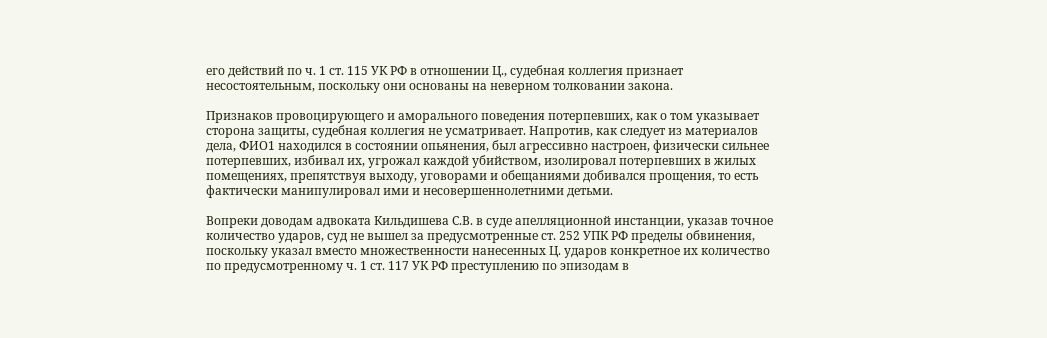его действий по ч. 1 ст. 115 УК РФ в отношении Ц., судебная коллегия признает несостоятельным, поскольку они основаны на неверном толковании закона.

Признаков провоцирующего и аморального поведения потерпевших, как о том указывает сторона защиты, судебная коллегия не усматривает. Напротив, как следует из материалов дела, ФИО1 находился в состоянии опьянения, был агрессивно настроен, физически сильнее потерпевших, избивал их, угрожал каждой убийством, изолировал потерпевших в жилых помещениях, препятствуя выходу, уговорами и обещаниями добивался прощения, то есть фактически манипулировал ими и несовершеннолетними детьми.

Вопреки доводам адвоката Кильдишева С.В. в суде апелляционной инстанции, указав точное количество ударов, суд не вышел за предусмотренные ст. 252 УПК РФ пределы обвинения, поскольку указал вместо множественности нанесенных Ц. ударов конкретное их количество по предусмотренному ч. 1 ст. 117 УК РФ преступлению по эпизодам в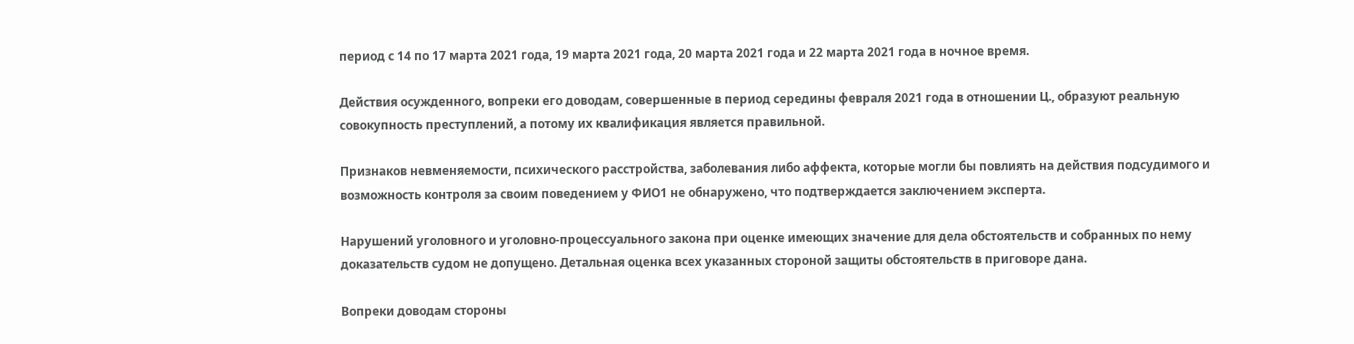период с 14 по 17 марта 2021 года, 19 марта 2021 года, 20 марта 2021 года и 22 марта 2021 года в ночное время.

Действия осужденного, вопреки его доводам, совершенные в период середины февраля 2021 года в отношении Ц., образуют реальную совокупность преступлений, а потому их квалификация является правильной.

Признаков невменяемости, психического расстройства, заболевания либо аффекта, которые могли бы повлиять на действия подсудимого и возможность контроля за своим поведением у ФИО1 не обнаружено, что подтверждается заключением эксперта.

Нарушений уголовного и уголовно-процессуального закона при оценке имеющих значение для дела обстоятельств и собранных по нему доказательств судом не допущено. Детальная оценка всех указанных стороной защиты обстоятельств в приговоре дана.

Вопреки доводам стороны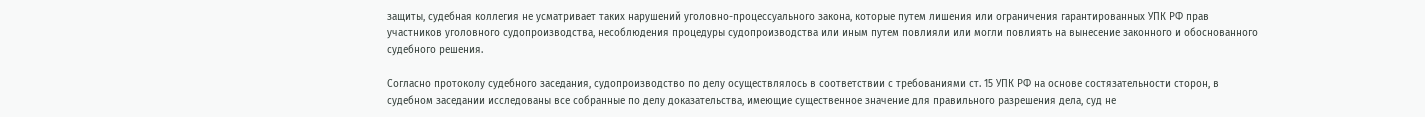защиты, судебная коллегия не усматривает таких нарушений уголовно-процессуального закона, которые путем лишения или ограничения гарантированных УПК РФ прав участников уголовного судопроизводства, несоблюдения процедуры судопроизводства или иным путем повлияли или могли повлиять на вынесение законного и обоснованного судебного решения.

Согласно протоколу судебного заседания, судопроизводство по делу осуществлялось в соответствии с требованиями ст. 15 УПК РФ на основе состязательности сторон, в судебном заседании исследованы все собранные по делу доказательства, имеющие существенное значение для правильного разрешения дела, суд не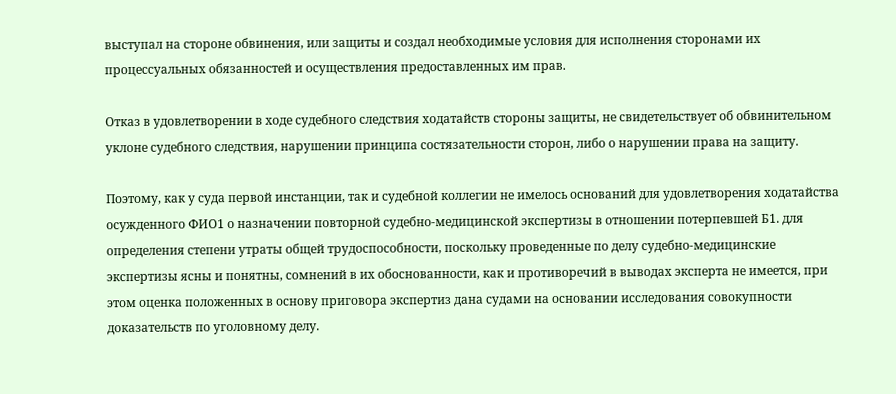выступал на стороне обвинения, или защиты и создал необходимые условия для исполнения сторонами их процессуальных обязанностей и осуществления предоставленных им прав.

Отказ в удовлетворении в ходе судебного следствия ходатайств стороны защиты, не свидетельствует об обвинительном уклоне судебного следствия, нарушении принципа состязательности сторон, либо о нарушении права на защиту.

Поэтому, как у суда первой инстанции, так и судебной коллегии не имелось оснований для удовлетворения ходатайства осужденного ФИО1 о назначении повторной судебно-медицинской экспертизы в отношении потерпевшей Б1. для определения степени утраты общей трудоспособности, поскольку проведенные по делу судебно-медицинские экспертизы ясны и понятны, сомнений в их обоснованности, как и противоречий в выводах эксперта не имеется, при этом оценка положенных в основу приговора экспертиз дана судами на основании исследования совокупности доказательств по уголовному делу.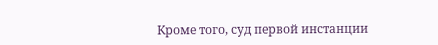Кроме того, суд первой инстанции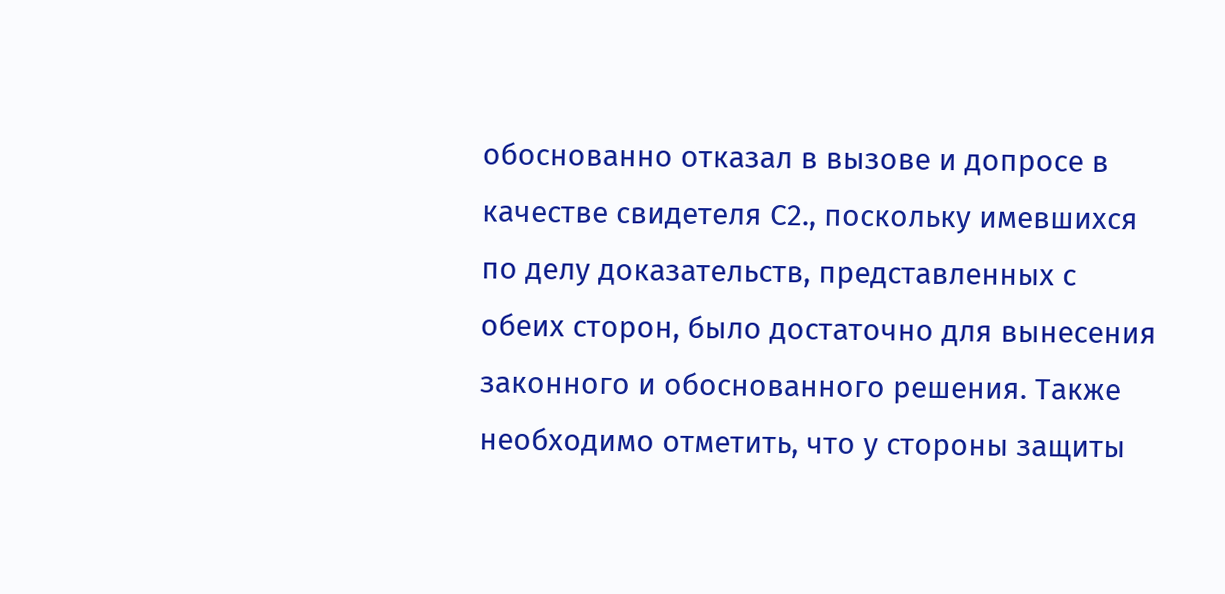обоснованно отказал в вызове и допросе в качестве свидетеля С2., поскольку имевшихся по делу доказательств, представленных с обеих сторон, было достаточно для вынесения законного и обоснованного решения. Также необходимо отметить, что у стороны защиты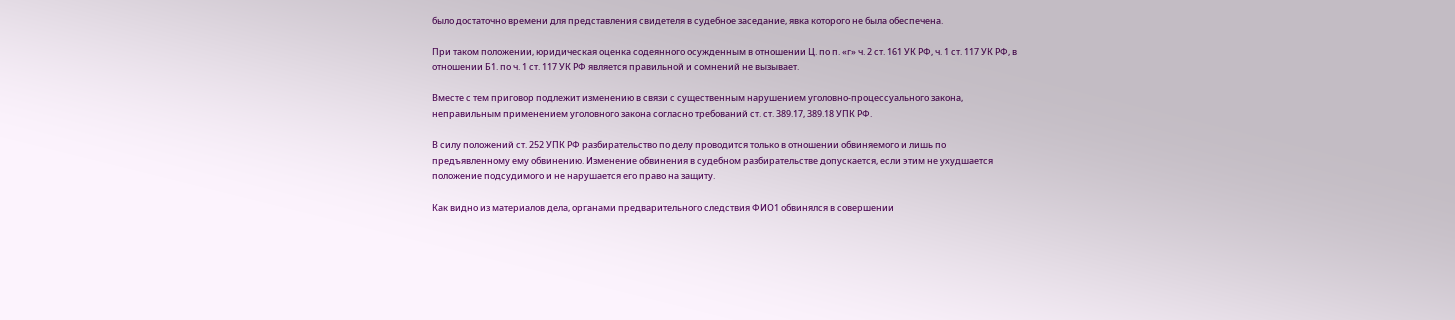было достаточно времени для представления свидетеля в судебное заседание, явка которого не была обеспечена.

При таком положении, юридическая оценка содеянного осужденным в отношении Ц. по п. «г» ч. 2 ст. 161 УК РФ, ч. 1 ст. 117 УК РФ, в отношении Б1. по ч. 1 ст. 117 УК РФ является правильной и сомнений не вызывает.

Вместе с тем приговор подлежит изменению в связи с существенным нарушением уголовно-процессуального закона, неправильным применением уголовного закона согласно требований ст. ст. 389.17, 389.18 УПК РФ.

В силу положений ст. 252 УПК РФ разбирательство по делу проводится только в отношении обвиняемого и лишь по предъявленному ему обвинению. Изменение обвинения в судебном разбирательстве допускается, если этим не ухудшается положение подсудимого и не нарушается его право на защиту.

Как видно из материалов дела, органами предварительного следствия ФИО1 обвинялся в совершении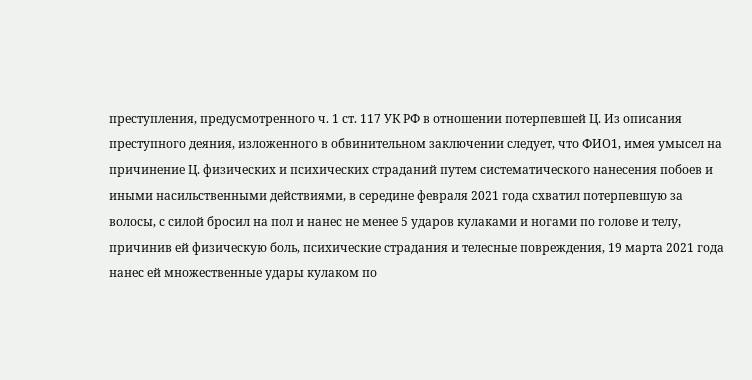преступления, предусмотренного ч. 1 ст. 117 УК РФ в отношении потерпевшей Ц. Из описания преступного деяния, изложенного в обвинительном заключении следует, что ФИО1, имея умысел на причинение Ц. физических и психических страданий путем систематического нанесения побоев и иными насильственными действиями, в середине февраля 2021 года схватил потерпевшую за волосы, с силой бросил на пол и нанес не менее 5 ударов кулаками и ногами по голове и телу, причинив ей физическую боль, психические страдания и телесные повреждения, 19 марта 2021 года нанес ей множественные удары кулаком по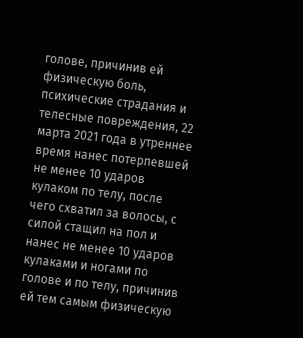голове, причинив ей физическую боль, психические страдания и телесные повреждения, 22 марта 2021 года в утреннее время нанес потерпевшей не менее 10 ударов кулаком по телу, после чего схватил за волосы, с силой стащил на пол и нанес не менее 10 ударов кулаками и ногами по голове и по телу, причинив ей тем самым физическую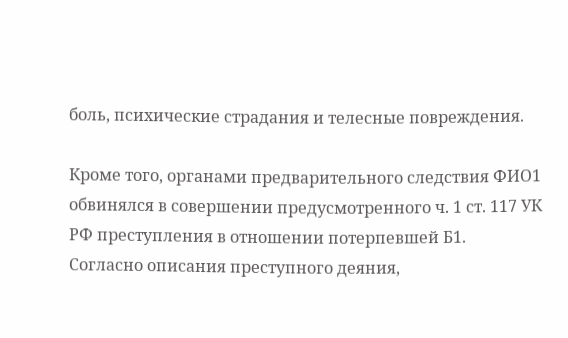боль, психические страдания и телесные повреждения.

Кроме того, органами предварительного следствия ФИО1 обвинялся в совершении предусмотренного ч. 1 ст. 117 УК РФ преступления в отношении потерпевшей Б1. Согласно описания преступного деяния,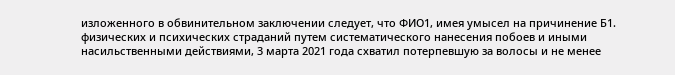изложенного в обвинительном заключении следует, что ФИО1, имея умысел на причинение Б1. физических и психических страданий путем систематического нанесения побоев и иными насильственными действиями, 3 марта 2021 года схватил потерпевшую за волосы и не менее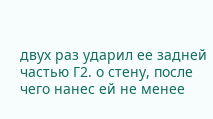двух раз ударил ее задней частью Г2. о стену, после чего нанес ей не менее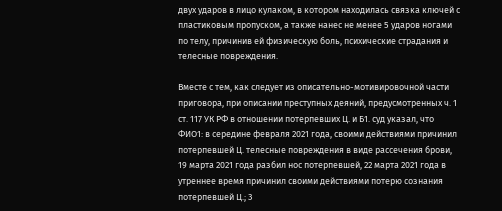двух ударов в лицо кулаком, в котором находилась связка ключей с пластиковым пропуском, а также нанес не менее 5 ударов ногами по телу, причинив ей физическую боль, психические страдания и телесные повреждения.

Вместе с тем, как следует из описательно-мотивировочной части приговора, при описании преступных деяний, предусмотренных ч. 1 ст. 117 УК РФ в отношении потерпевших Ц. и Б1. суд указал, что ФИО1: в середине февраля 2021 года, своими действиями причинил потерпевшей Ц. телесные повреждения в виде рассечения брови, 19 марта 2021 года разбил нос потерпевшей, 22 марта 2021 года в утреннее время причинил своими действиями потерю сознания потерпевшей Ц.; 3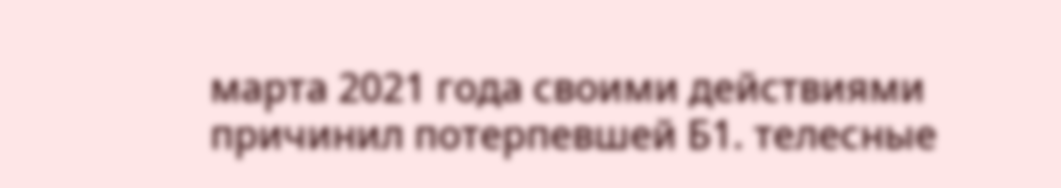марта 2021 года своими действиями причинил потерпевшей Б1. телесные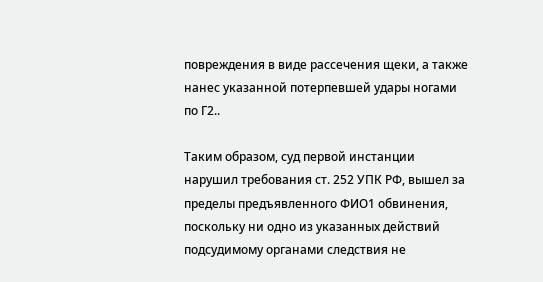повреждения в виде рассечения щеки, а также нанес указанной потерпевшей удары ногами по Г2..

Таким образом, суд первой инстанции нарушил требования ст. 252 УПК РФ, вышел за пределы предъявленного ФИО1 обвинения, поскольку ни одно из указанных действий подсудимому органами следствия не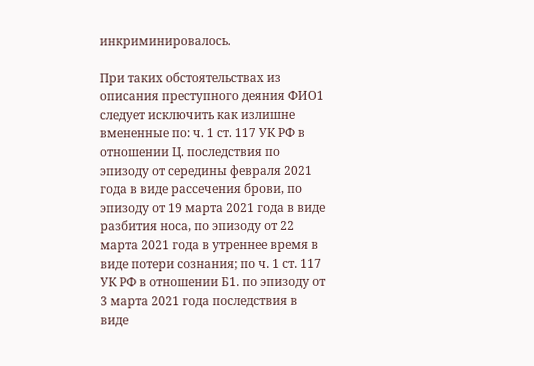инкриминировалось.

При таких обстоятельствах из описания преступного деяния ФИО1 следует исключить как излишне вмененные по: ч. 1 ст. 117 УК РФ в отношении Ц. последствия по эпизоду от середины февраля 2021 года в виде рассечения брови, по эпизоду от 19 марта 2021 года в виде разбития носа, по эпизоду от 22 марта 2021 года в утреннее время в виде потери сознания; по ч. 1 ст. 117 УК РФ в отношении Б1. по эпизоду от 3 марта 2021 года последствия в виде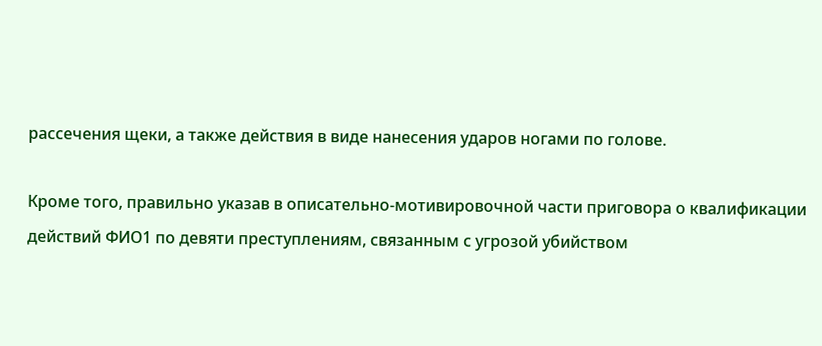рассечения щеки, а также действия в виде нанесения ударов ногами по голове.

Кроме того, правильно указав в описательно-мотивировочной части приговора о квалификации действий ФИО1 по девяти преступлениям, связанным с угрозой убийством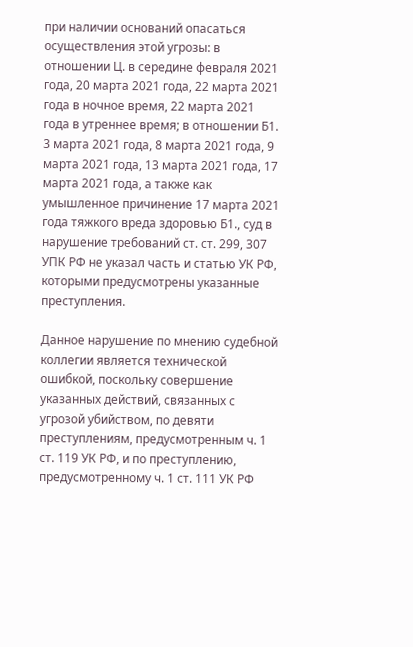при наличии оснований опасаться осуществления этой угрозы: в отношении Ц. в середине февраля 2021 года, 20 марта 2021 года, 22 марта 2021 года в ночное время, 22 марта 2021 года в утреннее время; в отношении Б1. 3 марта 2021 года, 8 марта 2021 года, 9 марта 2021 года, 13 марта 2021 года, 17 марта 2021 года, а также как умышленное причинение 17 марта 2021 года тяжкого вреда здоровью Б1., суд в нарушение требований ст. ст. 299, 307 УПК РФ не указал часть и статью УК РФ, которыми предусмотрены указанные преступления.

Данное нарушение по мнению судебной коллегии является технической ошибкой, поскольку совершение указанных действий, связанных с угрозой убийством, по девяти преступлениям, предусмотренным ч. 1 ст. 119 УК РФ, и по преступлению, предусмотренному ч. 1 ст. 111 УК РФ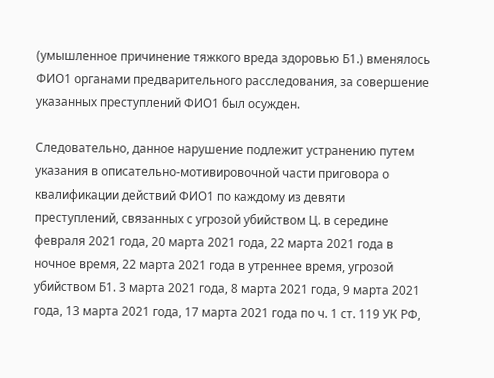(умышленное причинение тяжкого вреда здоровью Б1.) вменялось ФИО1 органами предварительного расследования, за совершение указанных преступлений ФИО1 был осужден.

Следовательно, данное нарушение подлежит устранению путем указания в описательно-мотивировочной части приговора о квалификации действий ФИО1 по каждому из девяти преступлений, связанных с угрозой убийством Ц. в середине февраля 2021 года, 20 марта 2021 года, 22 марта 2021 года в ночное время, 22 марта 2021 года в утреннее время, угрозой убийством Б1. 3 марта 2021 года, 8 марта 2021 года, 9 марта 2021 года, 13 марта 2021 года, 17 марта 2021 года по ч. 1 ст. 119 УК РФ,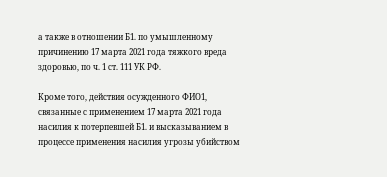а также в отношении Б1. по умышленному причинению 17 марта 2021 года тяжкого вреда здоровью, по ч. 1 ст. 111 УК РФ.

Кроме того, действия осужденного ФИО1, связанные с применением 17 марта 2021 года насилия к потерпевшей Б1. и высказыванием в процессе применения насилия угрозы убийством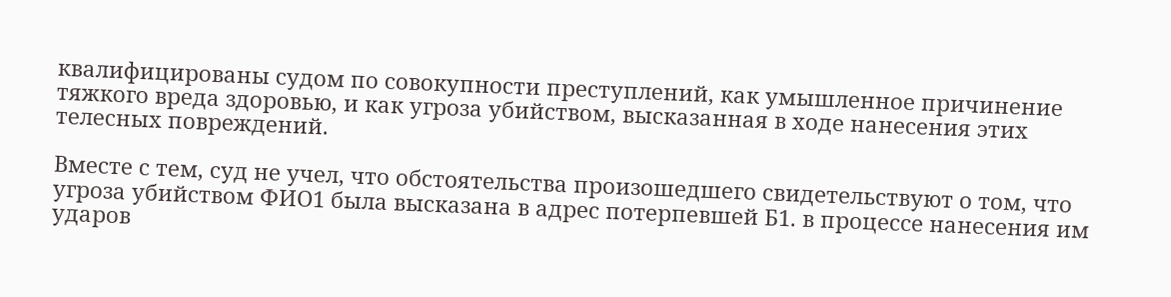квалифицированы судом по совокупности преступлений, как умышленное причинение тяжкого вреда здоровью, и как угроза убийством, высказанная в ходе нанесения этих телесных повреждений.

Вместе с тем, суд не учел, что обстоятельства произошедшего свидетельствуют о том, что угроза убийством ФИО1 была высказана в адрес потерпевшей Б1. в процессе нанесения им ударов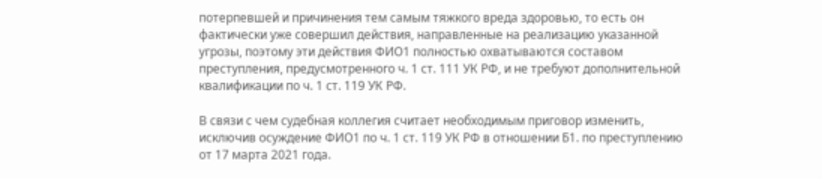потерпевшей и причинения тем самым тяжкого вреда здоровью, то есть он фактически уже совершил действия, направленные на реализацию указанной угрозы, поэтому эти действия ФИО1 полностью охватываются составом преступления, предусмотренного ч. 1 ст. 111 УК РФ, и не требуют дополнительной квалификации по ч. 1 ст. 119 УК РФ.

В связи с чем судебная коллегия считает необходимым приговор изменить, исключив осуждение ФИО1 по ч. 1 ст. 119 УК РФ в отношении Б1. по преступлению от 17 марта 2021 года.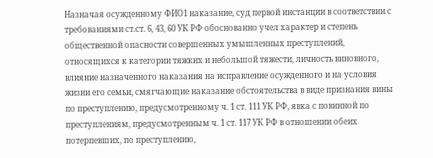Назначая осужденному ФИО1 наказание, суд первой инстанции в соответствии с требованиями ст.ст. 6, 43, 60 УК РФ обоснованно учел характер и степень общественной опасности совершенных умышленных преступлений, относящихся к категории тяжких и небольшой тяжести, личность виновного, влияние назначенного наказания на исправление осужденного и на условия жизни его семьи, смягчающие наказание обстоятельства в виде признания вины по преступлению, предусмотренному ч. 1 ст. 111 УК РФ, явка с повинной по преступлениям, предусмотренным ч. 1 ст. 117 УК РФ в отношении обеих потерпевших, по преступлению,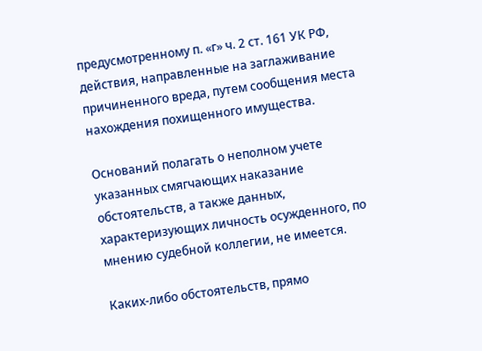предусмотренному п. «г» ч. 2 ст. 161 УК РФ, действия, направленные на заглаживание причиненного вреда, путем сообщения места нахождения похищенного имущества.

Оснований полагать о неполном учете указанных смягчающих наказание обстоятельств, а также данных, характеризующих личность осужденного, по мнению судебной коллегии, не имеется.

Каких-либо обстоятельств, прямо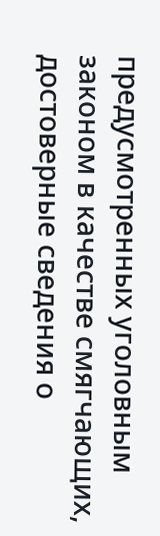предусмотренных уголовным законом в качестве смягчающих, достоверные сведения о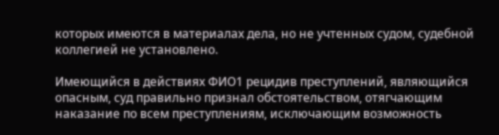которых имеются в материалах дела, но не учтенных судом, судебной коллегией не установлено.

Имеющийся в действиях ФИО1 рецидив преступлений, являющийся опасным, суд правильно признал обстоятельством, отягчающим наказание по всем преступлениям, исключающим возможность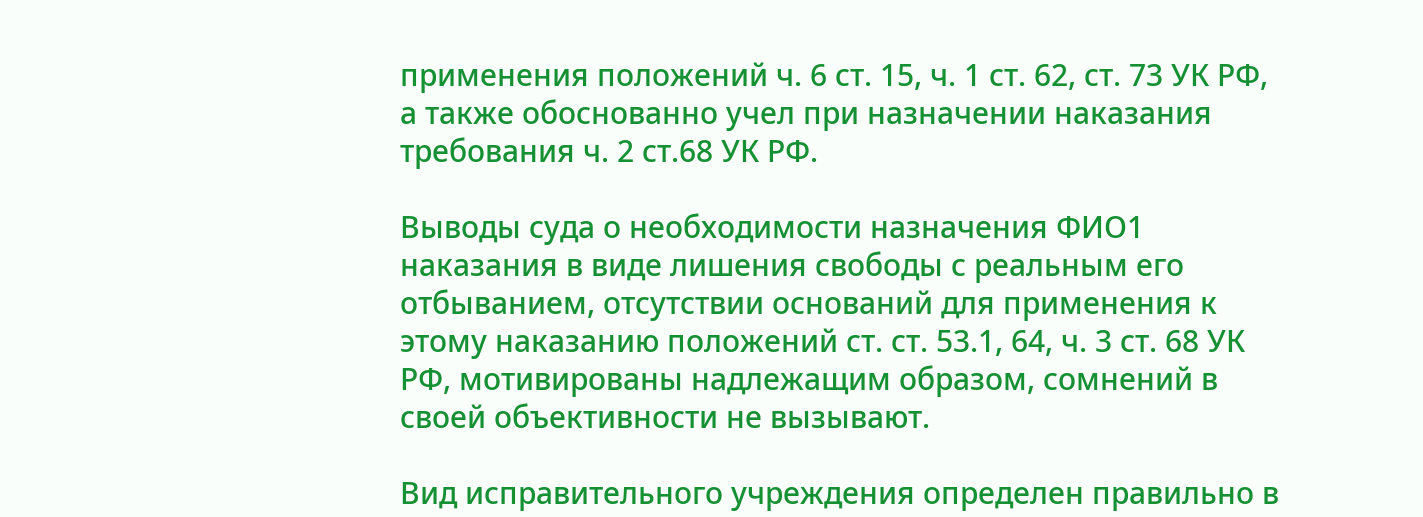применения положений ч. 6 ст. 15, ч. 1 ст. 62, ст. 73 УК РФ, а также обоснованно учел при назначении наказания требования ч. 2 ст.68 УК РФ.

Выводы суда о необходимости назначения ФИО1 наказания в виде лишения свободы с реальным его отбыванием, отсутствии оснований для применения к этому наказанию положений ст. ст. 53.1, 64, ч. 3 ст. 68 УК РФ, мотивированы надлежащим образом, сомнений в своей объективности не вызывают.

Вид исправительного учреждения определен правильно в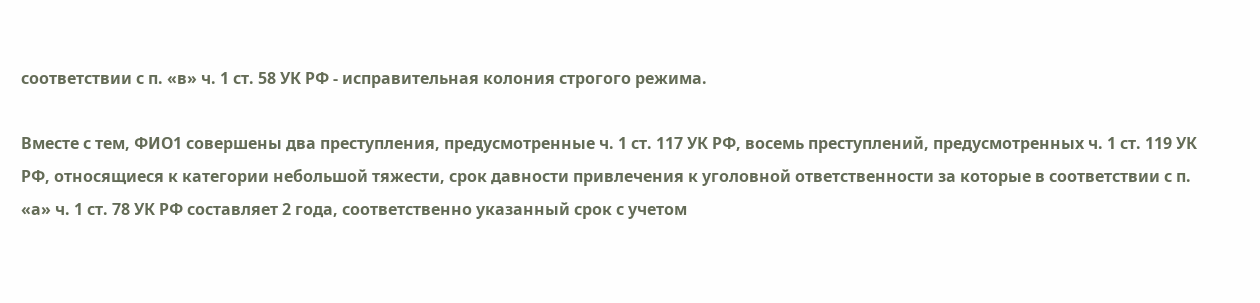соответствии с п. «в» ч. 1 ст. 58 УК РФ - исправительная колония строгого режима.

Вместе с тем, ФИО1 совершены два преступления, предусмотренные ч. 1 ст. 117 УК РФ, восемь преступлений, предусмотренных ч. 1 ст. 119 УК РФ, относящиеся к категории небольшой тяжести, срок давности привлечения к уголовной ответственности за которые в соответствии с п. «а» ч. 1 ст. 78 УК РФ составляет 2 года, соответственно указанный срок с учетом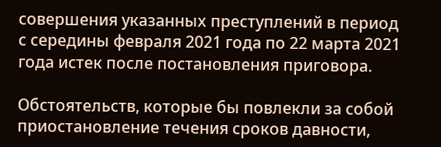совершения указанных преступлений в период с середины февраля 2021 года по 22 марта 2021 года истек после постановления приговора.

Обстоятельств, которые бы повлекли за собой приостановление течения сроков давности,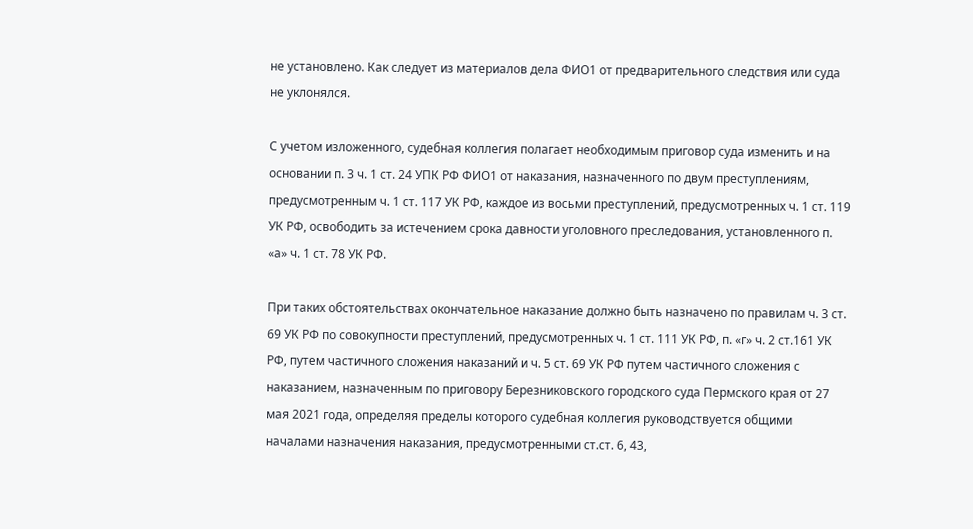не установлено. Как следует из материалов дела ФИО1 от предварительного следствия или суда не уклонялся.

С учетом изложенного, судебная коллегия полагает необходимым приговор суда изменить и на основании п. 3 ч. 1 ст. 24 УПК РФ ФИО1 от наказания, назначенного по двум преступлениям, предусмотренным ч. 1 ст. 117 УК РФ, каждое из восьми преступлений, предусмотренных ч. 1 ст. 119 УК РФ, освободить за истечением срока давности уголовного преследования, установленного п. «а» ч. 1 ст. 78 УК РФ.

При таких обстоятельствах окончательное наказание должно быть назначено по правилам ч. 3 ст. 69 УК РФ по совокупности преступлений, предусмотренных ч. 1 ст. 111 УК РФ, п. «г» ч. 2 ст.161 УК РФ, путем частичного сложения наказаний и ч. 5 ст. 69 УК РФ путем частичного сложения с наказанием, назначенным по приговору Березниковского городского суда Пермского края от 27 мая 2021 года, определяя пределы которого судебная коллегия руководствуется общими началами назначения наказания, предусмотренными ст.ст. 6, 43,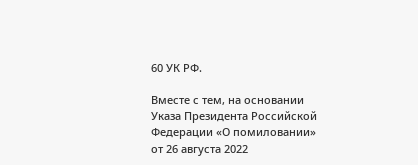60 УК РФ.

Вместе с тем, на основании Указа Президента Российской Федерации «О помиловании» от 26 августа 2022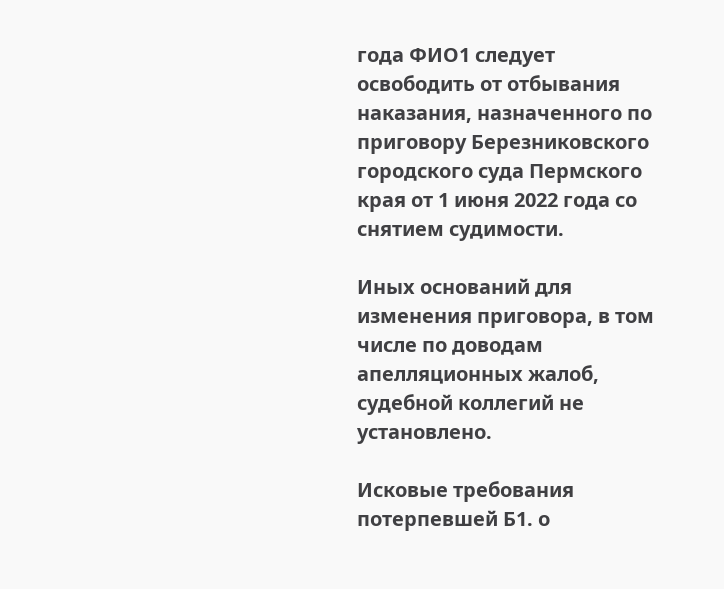года ФИО1 следует освободить от отбывания наказания, назначенного по приговору Березниковского городского суда Пермского края от 1 июня 2022 года со снятием судимости.

Иных оснований для изменения приговора, в том числе по доводам апелляционных жалоб, судебной коллегий не установлено.

Исковые требования потерпевшей Б1. о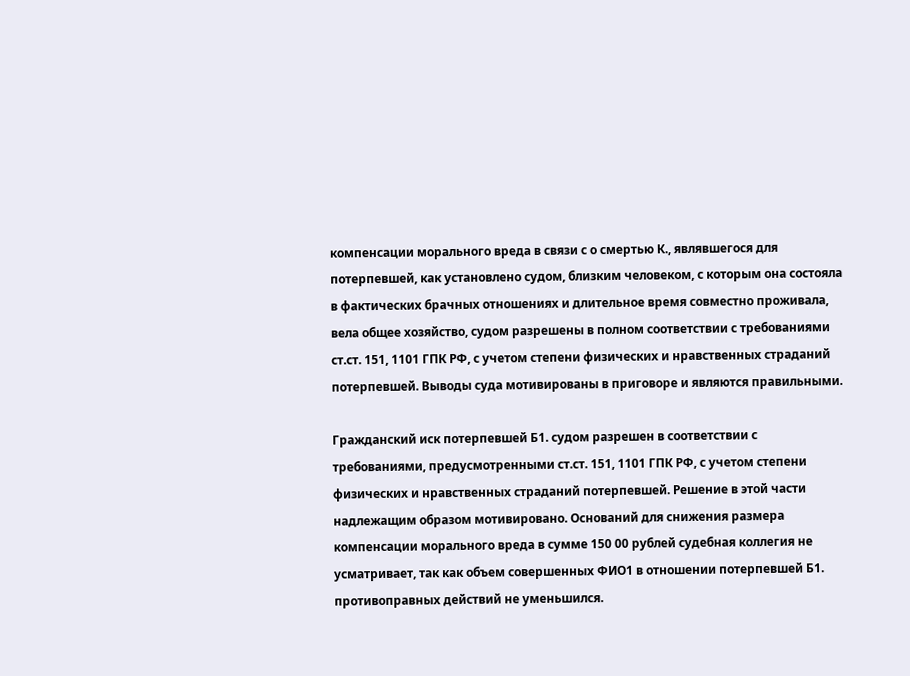компенсации морального вреда в связи с о смертью К., являвшегося для потерпевшей, как установлено судом, близким человеком, с которым она состояла в фактических брачных отношениях и длительное время совместно проживала, вела общее хозяйство, судом разрешены в полном соответствии с требованиями ст.ст. 151, 1101 ГПК РФ, с учетом степени физических и нравственных страданий потерпевшей. Выводы суда мотивированы в приговоре и являются правильными.

Гражданский иск потерпевшей Б1. судом разрешен в соответствии с требованиями, предусмотренными ст.ст. 151, 1101 ГПК РФ, с учетом степени физических и нравственных страданий потерпевшей. Решение в этой части надлежащим образом мотивировано. Оснований для снижения размера компенсации морального вреда в сумме 150 00 рублей судебная коллегия не усматривает, так как объем совершенных ФИО1 в отношении потерпевшей Б1. противоправных действий не уменьшился.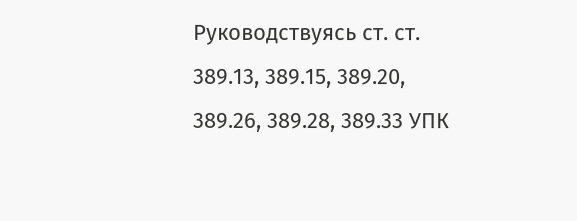Руководствуясь ст. ст. 389.13, 389.15, 389.20, 389.26, 389.28, 389.33 УПК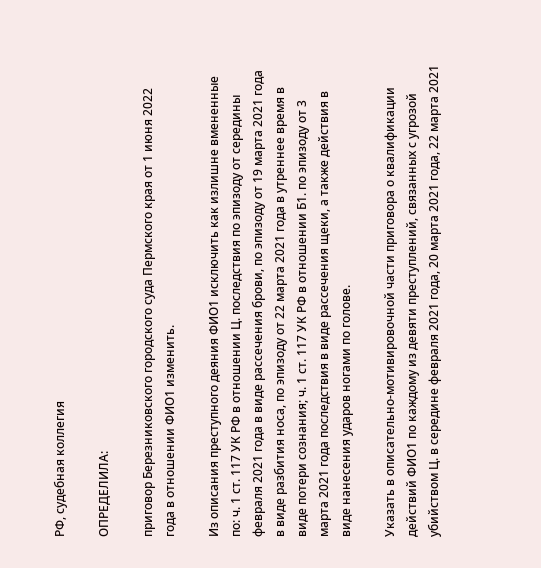РФ, судебная коллегия

ОПРЕДЕЛИЛА:

приговор Березниковского городского суда Пермского края от 1 июня 2022 года в отношении ФИО1 изменить.

Из описания преступного деяния ФИО1 исключить как излишне вмененные по: ч. 1 ст. 117 УК РФ в отношении Ц. последствия по эпизоду от середины февраля 2021 года в виде рассечения брови, по эпизоду от 19 марта 2021 года в виде разбития носа, по эпизоду от 22 марта 2021 года в утреннее время в виде потери сознания; ч. 1 ст. 117 УК РФ в отношении Б1. по эпизоду от 3 марта 2021 года последствия в виде рассечения щеки, а также действия в виде нанесения ударов ногами по голове.

Указать в описательно-мотивировочной части приговора о квалификации действий ФИО1 по каждому из девяти преступлений, связанных с угрозой убийством Ц. в середине февраля 2021 года, 20 марта 2021 года, 22 марта 2021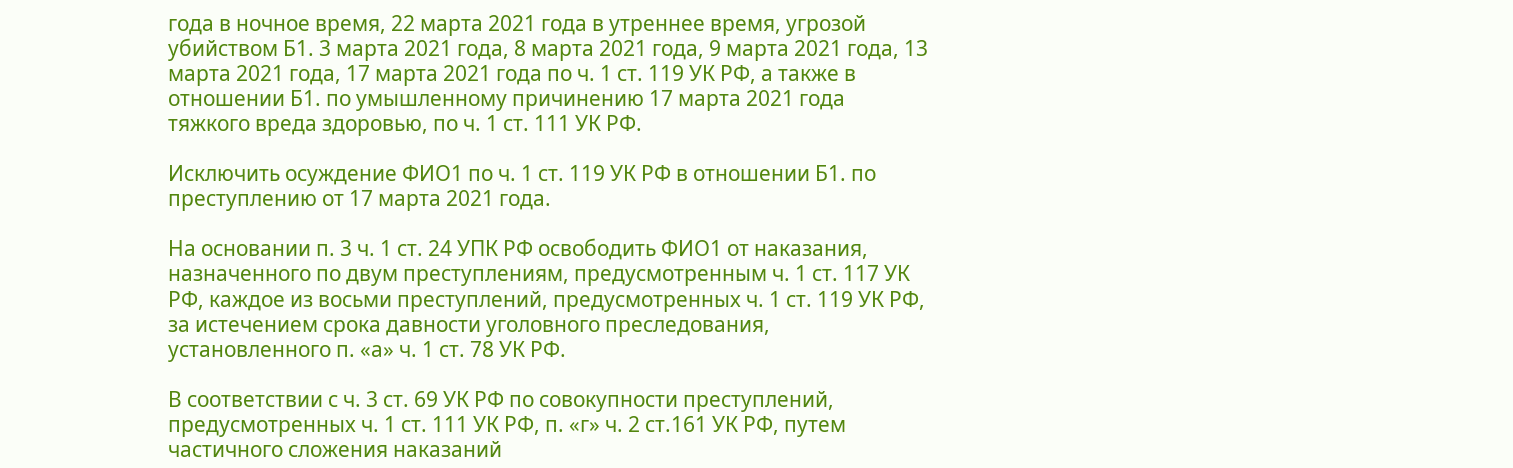года в ночное время, 22 марта 2021 года в утреннее время, угрозой убийством Б1. 3 марта 2021 года, 8 марта 2021 года, 9 марта 2021 года, 13 марта 2021 года, 17 марта 2021 года по ч. 1 ст. 119 УК РФ, а также в отношении Б1. по умышленному причинению 17 марта 2021 года тяжкого вреда здоровью, по ч. 1 ст. 111 УК РФ.

Исключить осуждение ФИО1 по ч. 1 ст. 119 УК РФ в отношении Б1. по преступлению от 17 марта 2021 года.

На основании п. 3 ч. 1 ст. 24 УПК РФ освободить ФИО1 от наказания, назначенного по двум преступлениям, предусмотренным ч. 1 ст. 117 УК РФ, каждое из восьми преступлений, предусмотренных ч. 1 ст. 119 УК РФ, за истечением срока давности уголовного преследования, установленного п. «а» ч. 1 ст. 78 УК РФ.

В соответствии с ч. 3 ст. 69 УК РФ по совокупности преступлений, предусмотренных ч. 1 ст. 111 УК РФ, п. «г» ч. 2 ст.161 УК РФ, путем частичного сложения наказаний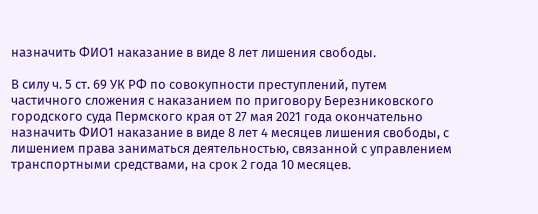назначить ФИО1 наказание в виде 8 лет лишения свободы.

В силу ч. 5 ст. 69 УК РФ по совокупности преступлений, путем частичного сложения с наказанием по приговору Березниковского городского суда Пермского края от 27 мая 2021 года окончательно назначить ФИО1 наказание в виде 8 лет 4 месяцев лишения свободы, с лишением права заниматься деятельностью, связанной с управлением транспортными средствами, на срок 2 года 10 месяцев.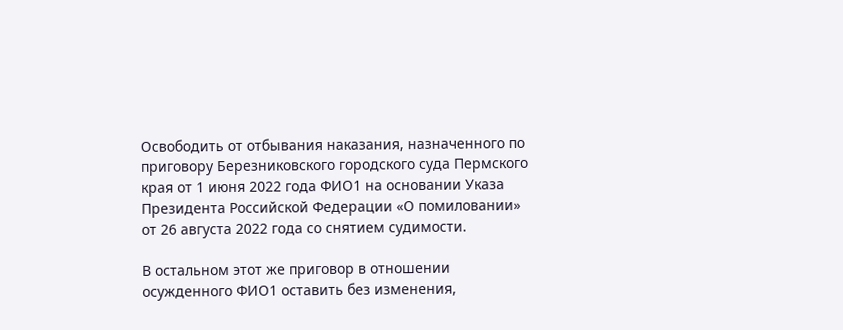Освободить от отбывания наказания, назначенного по приговору Березниковского городского суда Пермского края от 1 июня 2022 года ФИО1 на основании Указа Президента Российской Федерации «О помиловании» от 26 августа 2022 года со снятием судимости.

В остальном этот же приговор в отношении осужденного ФИО1 оставить без изменения,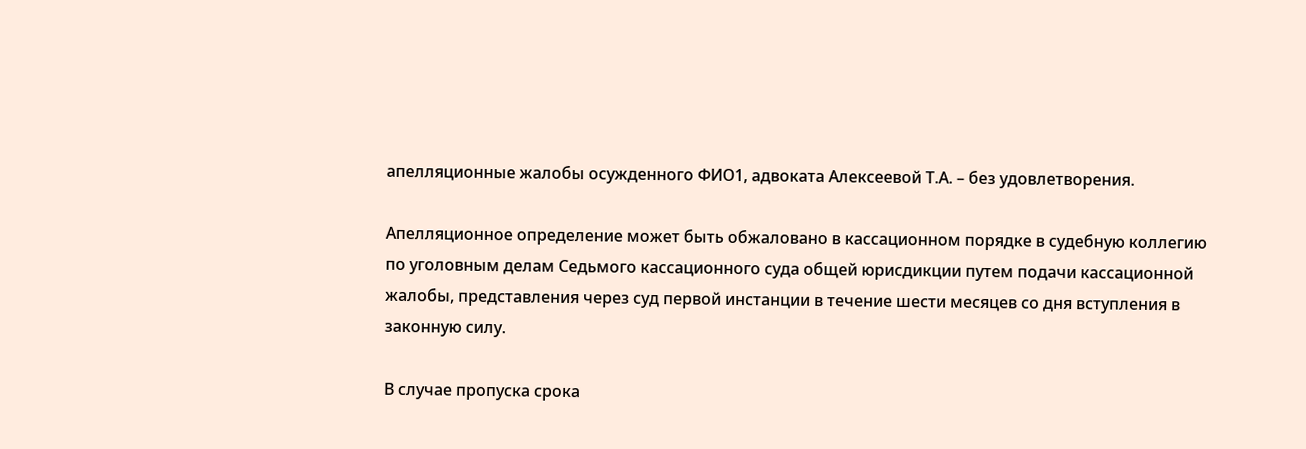апелляционные жалобы осужденного ФИО1, адвоката Алексеевой Т.А. – без удовлетворения.

Апелляционное определение может быть обжаловано в кассационном порядке в судебную коллегию по уголовным делам Седьмого кассационного суда общей юрисдикции путем подачи кассационной жалобы, представления через суд первой инстанции в течение шести месяцев со дня вступления в законную силу.

В случае пропуска срока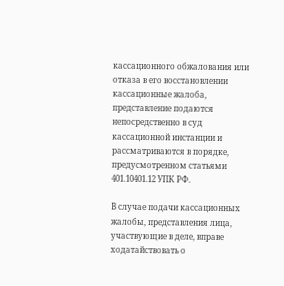кассационного обжалования или отказа в его восстановлении кассационные жалоба, представление подаются непосредственно в суд кассационной инстанции и рассматриваются в порядке, предусмотренном статьями 401.10401.12 УПК РФ.

В случае подачи кассационных жалобы, представления лица, участвующие в деле, вправе ходатайствовать о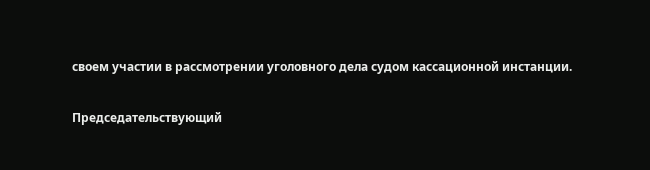своем участии в рассмотрении уголовного дела судом кассационной инстанции.

Председательствующий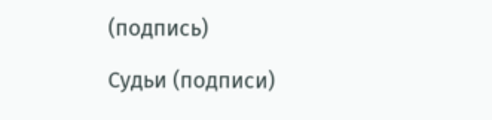(подпись)

Судьи (подписи)